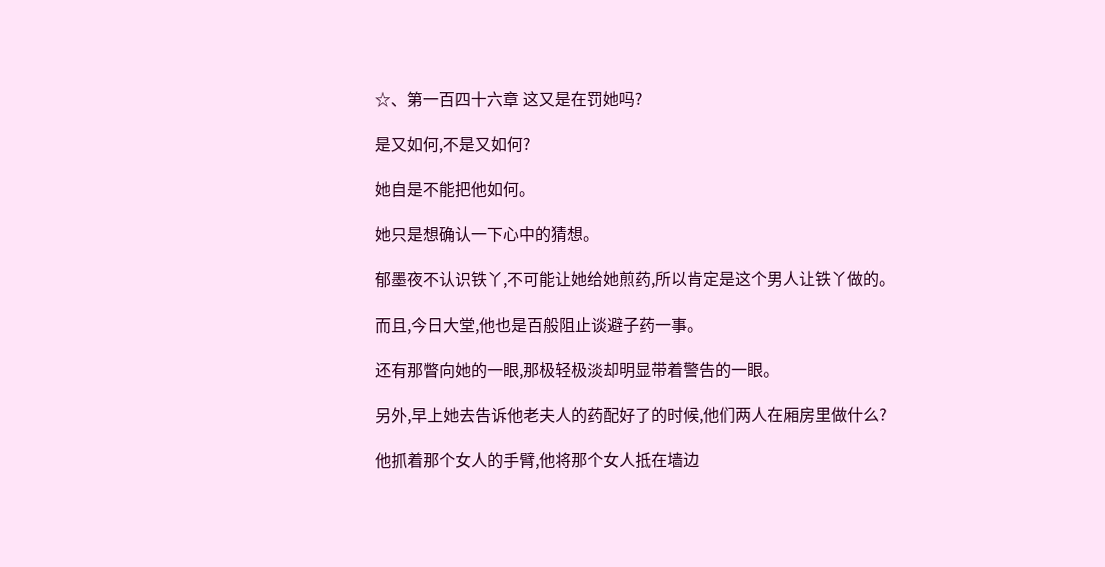☆、第一百四十六章 这又是在罚她吗?

是又如何,不是又如何?

她自是不能把他如何。

她只是想确认一下心中的猜想。

郁墨夜不认识铁丫,不可能让她给她煎药,所以肯定是这个男人让铁丫做的。

而且,今日大堂,他也是百般阻止谈避子药一事。

还有那瞥向她的一眼,那极轻极淡却明显带着警告的一眼。

另外,早上她去告诉他老夫人的药配好了的时候,他们两人在厢房里做什么?

他抓着那个女人的手臂,他将那个女人抵在墙边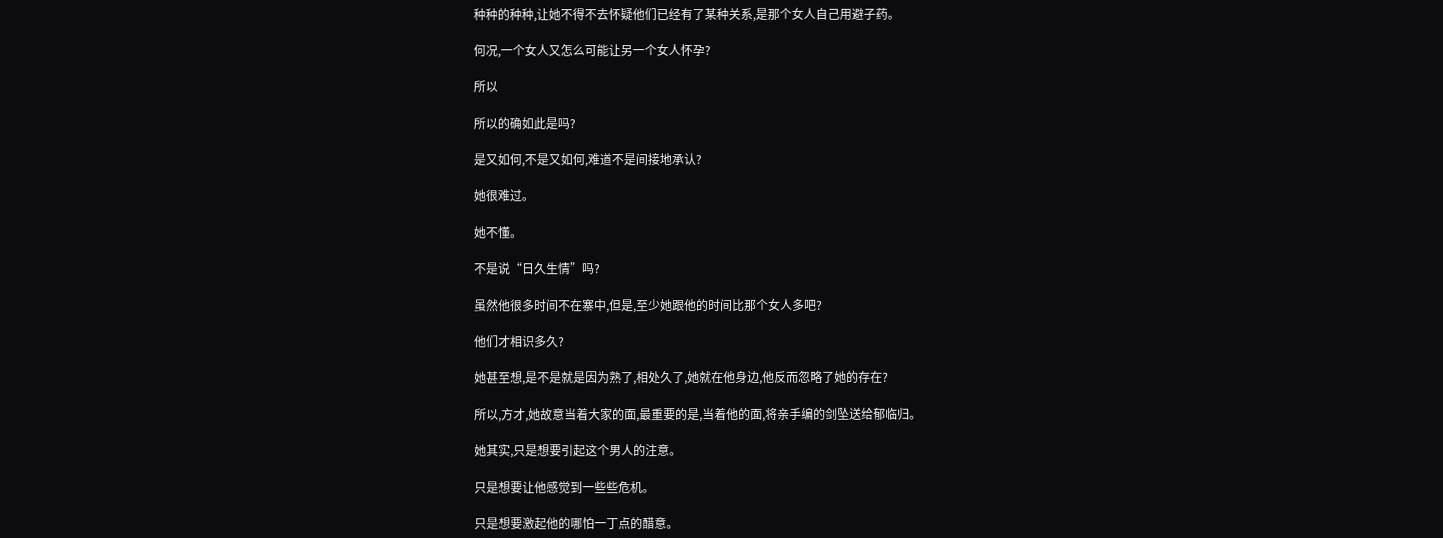种种的种种,让她不得不去怀疑他们已经有了某种关系,是那个女人自己用避子药。

何况,一个女人又怎么可能让另一个女人怀孕?

所以

所以的确如此是吗?

是又如何,不是又如何,难道不是间接地承认?

她很难过。

她不懂。

不是说“日久生情”吗?

虽然他很多时间不在寨中,但是,至少她跟他的时间比那个女人多吧?

他们才相识多久?

她甚至想,是不是就是因为熟了,相处久了,她就在他身边,他反而忽略了她的存在?

所以,方才,她故意当着大家的面,最重要的是,当着他的面,将亲手编的剑坠送给郁临归。

她其实,只是想要引起这个男人的注意。

只是想要让他感觉到一些些危机。

只是想要激起他的哪怕一丁点的醋意。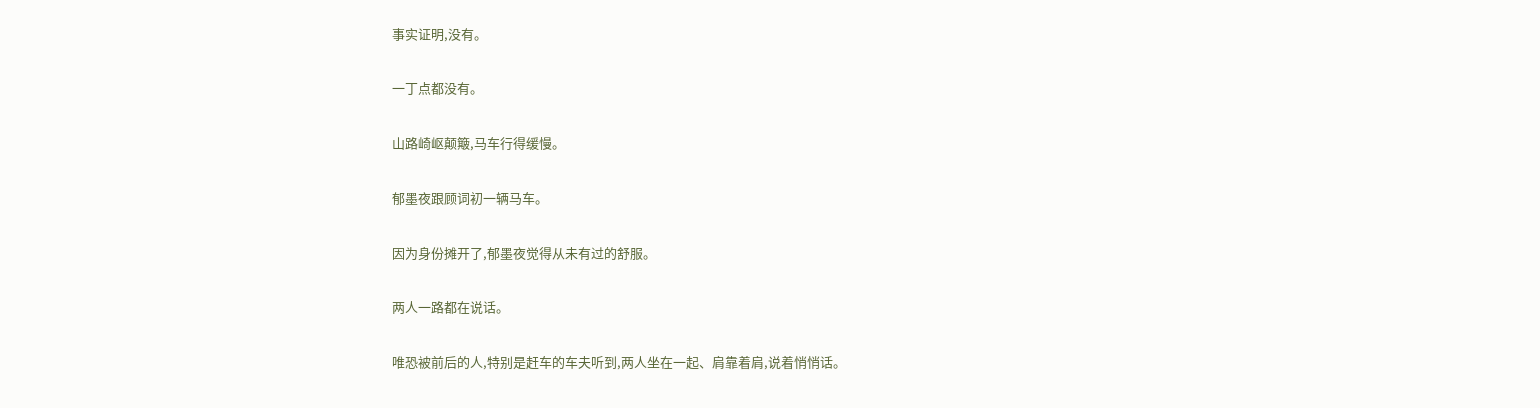事实证明,没有。

一丁点都没有。

山路崎岖颠簸,马车行得缓慢。

郁墨夜跟顾词初一辆马车。

因为身份摊开了,郁墨夜觉得从未有过的舒服。

两人一路都在说话。

唯恐被前后的人,特别是赶车的车夫听到,两人坐在一起、肩靠着肩,说着悄悄话。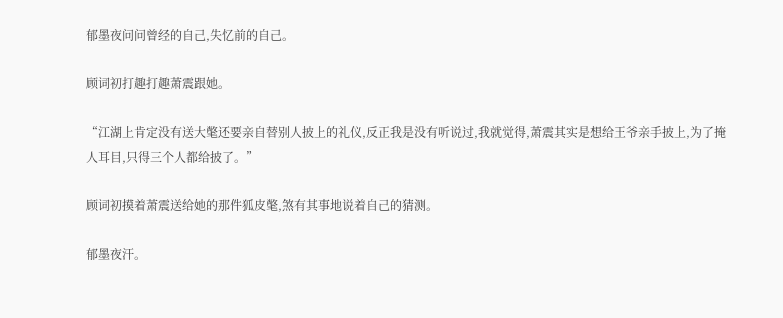郁墨夜问问曾经的自己,失忆前的自己。

顾词初打趣打趣萧震跟她。

“江湖上肯定没有送大氅还要亲自替别人披上的礼仪,反正我是没有听说过,我就觉得,萧震其实是想给王爷亲手披上,为了掩人耳目,只得三个人都给披了。”

顾词初摸着萧震送给她的那件狐皮氅,煞有其事地说着自己的猜测。

郁墨夜汗。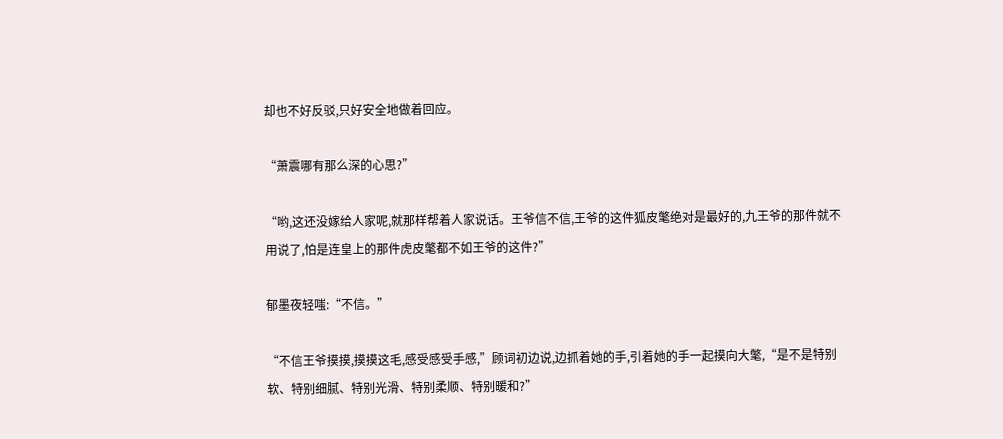却也不好反驳,只好安全地做着回应。

“萧震哪有那么深的心思?”

“哟,这还没嫁给人家呢,就那样帮着人家说话。王爷信不信,王爷的这件狐皮氅绝对是最好的,九王爷的那件就不用说了,怕是连皇上的那件虎皮氅都不如王爷的这件?”

郁墨夜轻嗤:“不信。”

“不信王爷摸摸,摸摸这毛,感受感受手感,”顾词初边说,边抓着她的手,引着她的手一起摸向大氅,“是不是特别软、特别细腻、特别光滑、特别柔顺、特别暖和?”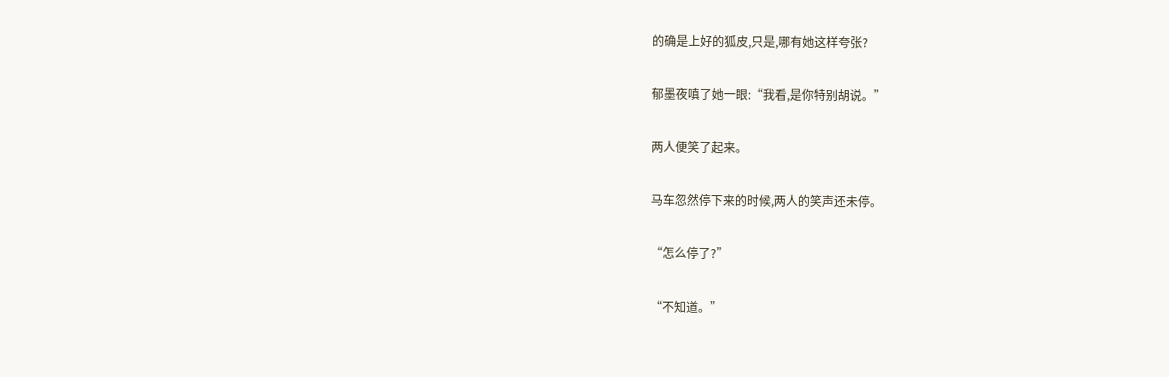的确是上好的狐皮,只是,哪有她这样夸张?

郁墨夜嗔了她一眼:“我看,是你特别胡说。”

两人便笑了起来。

马车忽然停下来的时候,两人的笑声还未停。

“怎么停了?”

“不知道。”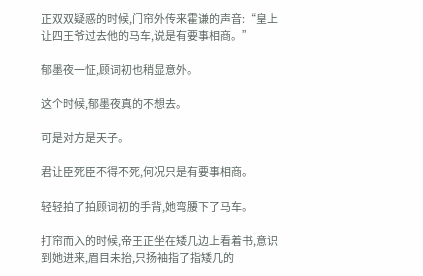正双双疑惑的时候,门帘外传来霍谦的声音:“皇上让四王爷过去他的马车,说是有要事相商。”

郁墨夜一怔,顾词初也稍显意外。

这个时候,郁墨夜真的不想去。

可是对方是天子。

君让臣死臣不得不死,何况只是有要事相商。

轻轻拍了拍顾词初的手背,她弯腰下了马车。

打帘而入的时候,帝王正坐在矮几边上看着书,意识到她进来,眉目未抬,只扬袖指了指矮几的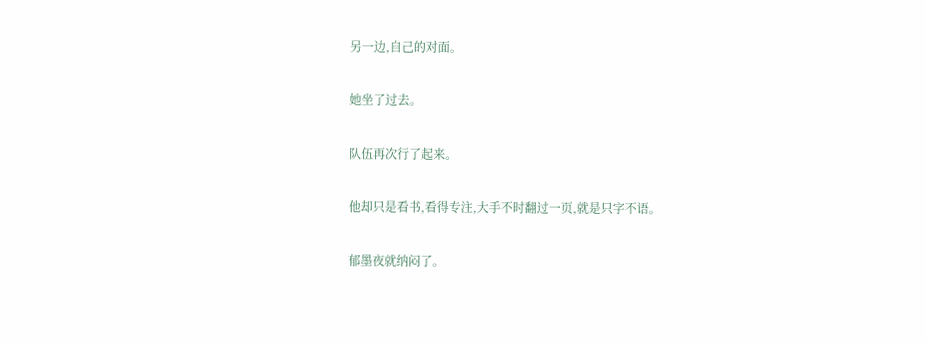另一边,自己的对面。

她坐了过去。

队伍再次行了起来。

他却只是看书,看得专注,大手不时翻过一页,就是只字不语。

郁墨夜就纳闷了。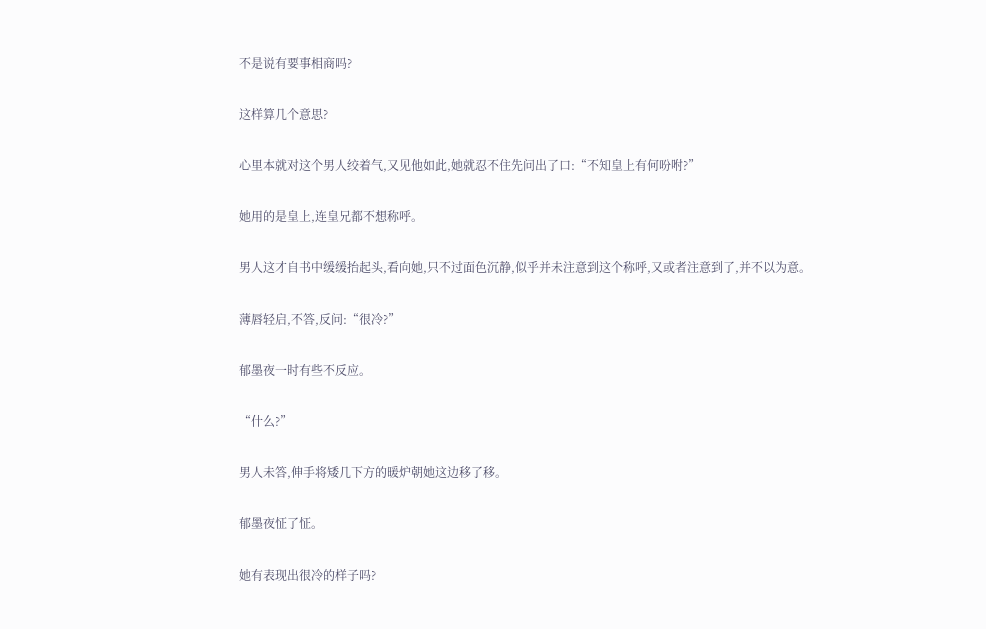不是说有要事相商吗?

这样算几个意思?

心里本就对这个男人绞着气,又见他如此,她就忍不住先问出了口:“不知皇上有何吩咐?”

她用的是皇上,连皇兄都不想称呼。

男人这才自书中缓缓抬起头,看向她,只不过面色沉静,似乎并未注意到这个称呼,又或者注意到了,并不以为意。

薄唇轻启,不答,反问:“很冷?”

郁墨夜一时有些不反应。

“什么?”

男人未答,伸手将矮几下方的暖炉朝她这边移了移。

郁墨夜怔了怔。

她有表现出很冷的样子吗?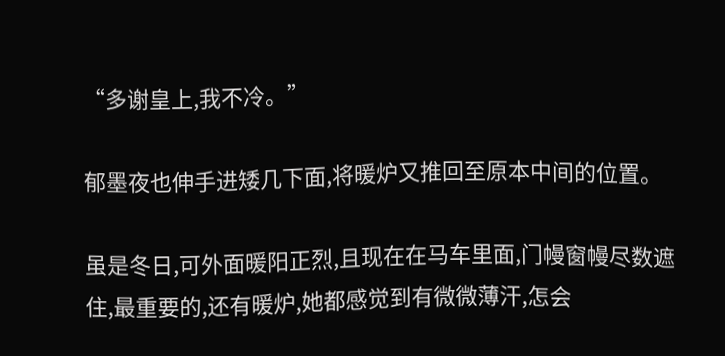“多谢皇上,我不冷。”

郁墨夜也伸手进矮几下面,将暖炉又推回至原本中间的位置。

虽是冬日,可外面暖阳正烈,且现在在马车里面,门幔窗幔尽数遮住,最重要的,还有暖炉,她都感觉到有微微薄汗,怎会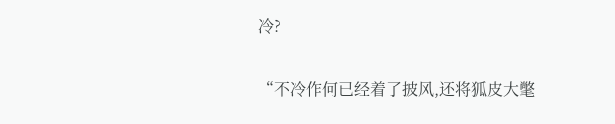冷?

“不冷作何已经着了披风,还将狐皮大氅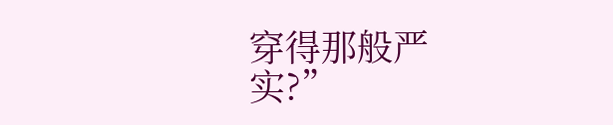穿得那般严实?”